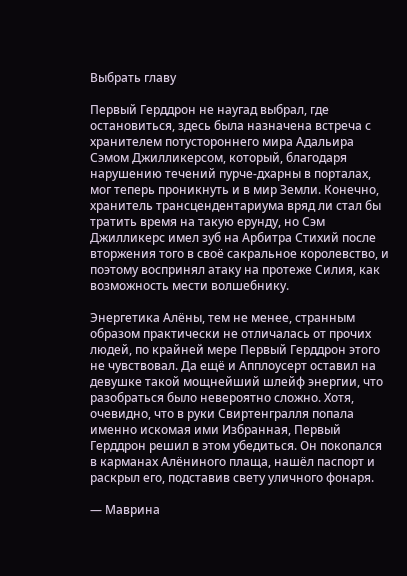Выбрать главу

Первый Герддрон не наугад выбрал, где остановиться, здесь была назначена встреча с хранителем потустороннего мира Адальира Сэмом Джилликерсом, который, благодаря нарушению течений пурче-дхарны в порталах, мог теперь проникнуть и в мир Земли. Конечно, хранитель трансцендентариума вряд ли стал бы тратить время на такую ерунду, но Сэм Джилликерс имел зуб на Арбитра Стихий после вторжения того в своё сакральное королевство, и поэтому воспринял атаку на протеже Силия, как возможность мести волшебнику.

Энергетика Алёны, тем не менее, странным образом практически не отличалась от прочих людей, по крайней мере Первый Герддрон этого не чувствовал. Да ещё и Апплоусерт оставил на девушке такой мощнейший шлейф энергии, что разобраться было невероятно сложно. Хотя, очевидно, что в руки Свиртенгралля попала именно искомая ими Избранная, Первый Герддрон решил в этом убедиться. Он покопался в карманах Алёниного плаща, нашёл паспорт и раскрыл его, подставив свету уличного фонаря.

— Маврина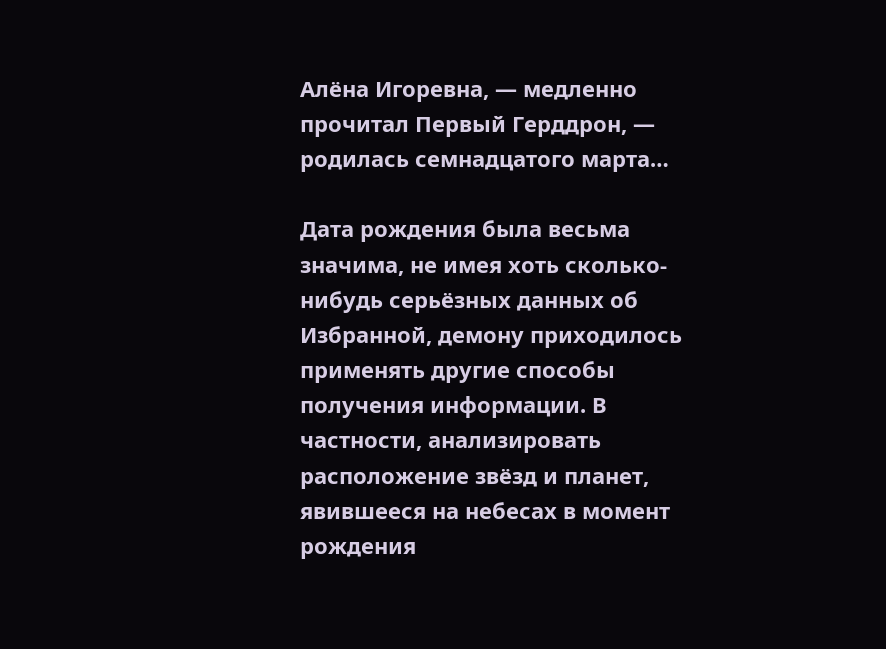Алёна Игоревна, — медленно прочитал Первый Герддрон, — родилась семнадцатого марта…

Дата рождения была весьма значима, не имея хоть сколько-нибудь серьёзных данных об Избранной, демону приходилось применять другие способы получения информации. В частности, анализировать расположение звёзд и планет, явившееся на небесах в момент рождения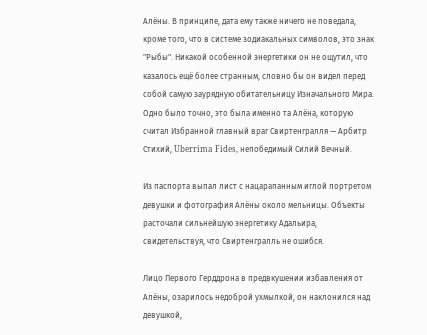Алёны. В принципе, дата ему также ничего не поведала, кроме того, что в системе зодиакальных символов, это знак "Рыбы". Никакой особенной энергетики он не ощутил, что казалось ещё более странным, словно бы он видел перед собой самую заурядную обитательницу Изначального Мира. Одно было точно, это была именно та Алёна, которую считал Избранной главный враг Свиртенгралля — Арбитр Стихий, Uberrima Fides, непобедимый Силий Вечный.

Из паспорта выпал лист с нацарапанным иглой портретом девушки и фотография Алёны около мельницы. Объекты расточали сильнейшую энергетику Адальира, свидетельствуя, что Свиртенгралль не ошибся.

Лицо Первого Герддрона в предвкушении избавления от Алёны, озарилось недоброй ухмылкой, он наклонился над девушкой,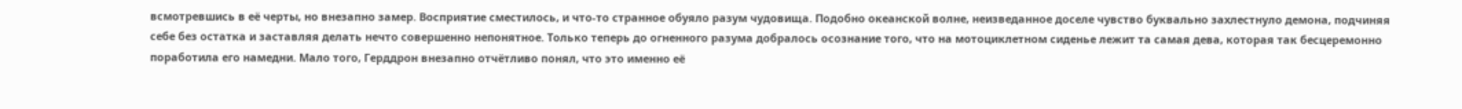всмотревшись в её черты, но внезапно замер. Восприятие сместилось, и что-то странное обуяло разум чудовища. Подобно океанской волне, неизведанное доселе чувство буквально захлестнуло демона, подчиняя себе без остатка и заставляя делать нечто совершенно непонятное. Только теперь до огненного разума добралось осознание того, что на мотоциклетном сиденье лежит та самая дева, которая так бесцеремонно поработила его намедни. Мало того, Герддрон внезапно отчётливо понял, что это именно её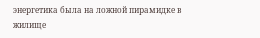энергетика была на ложной пирамидке в жилище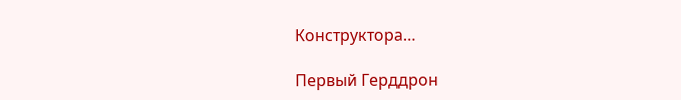Конструктора…

Первый Герддрон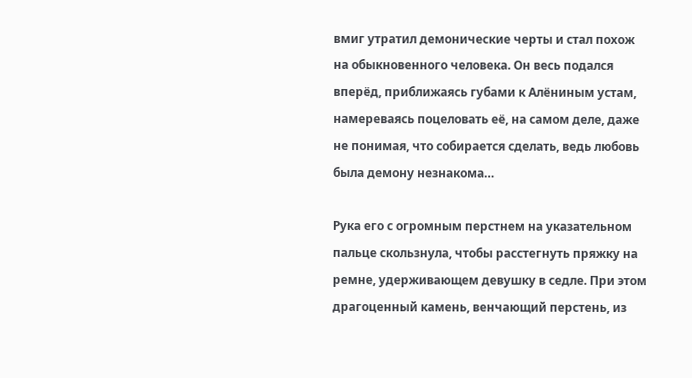вмиг утратил демонические черты и стал похож на обыкновенного человека. Он весь подался вперёд, приближаясь губами к Алёниным устам, намереваясь поцеловать её, на самом деле, даже не понимая, что собирается сделать, ведь любовь была демону незнакома…

Рука его с огромным перстнем на указательном пальце скользнула, чтобы расстегнуть пряжку на ремне, удерживающем девушку в седле. При этом драгоценный камень, венчающий перстень, из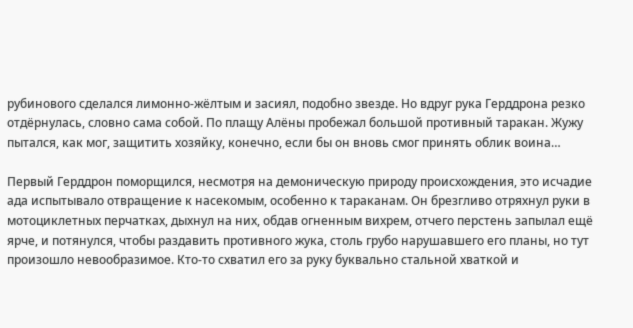рубинового сделался лимонно-жёлтым и засиял, подобно звезде. Но вдруг рука Герддрона резко отдёрнулась, словно сама собой. По плащу Алёны пробежал большой противный таракан. Жужу пытался, как мог, защитить хозяйку, конечно, если бы он вновь смог принять облик воина…

Первый Герддрон поморщился, несмотря на демоническую природу происхождения, это исчадие ада испытывало отвращение к насекомым, особенно к тараканам. Он брезгливо отряхнул руки в мотоциклетных перчатках, дыхнул на них, обдав огненным вихрем, отчего перстень запылал ещё ярче, и потянулся, чтобы раздавить противного жука, столь грубо нарушавшего его планы, но тут произошло невообразимое. Кто-то схватил его за руку буквально стальной хваткой и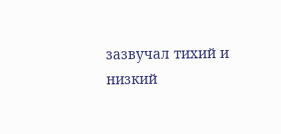зазвучал тихий и низкий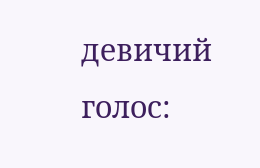девичий голос: